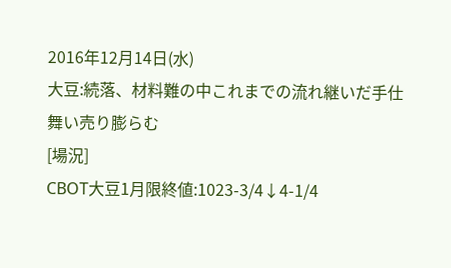2016年12月14日(水)
大豆:続落、材料難の中これまでの流れ継いだ手仕舞い売り膨らむ
[場況]
CBOT大豆1月限終値:1023-3/4↓4-1/4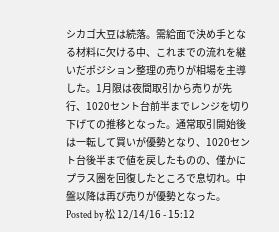シカゴ大豆は続落。需給面で決め手となる材料に欠ける中、これまでの流れを継いだポジション整理の売りが相場を主導した。1月限は夜間取引から売りが先行、1020セント台前半までレンジを切り下げての推移となった。通常取引開始後は一転して買いが優勢となり、1020セント台後半まで値を戻したものの、僅かにプラス圏を回復したところで息切れ。中盤以降は再び売りが優勢となった。
Posted by 松 12/14/16 - 15:12